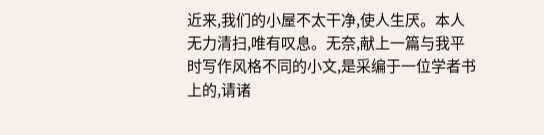近来,我们的小屋不太干净,使人生厌。本人无力清扫,唯有叹息。无奈,献上一篇与我平时写作风格不同的小文,是采编于一位学者书上的,请诸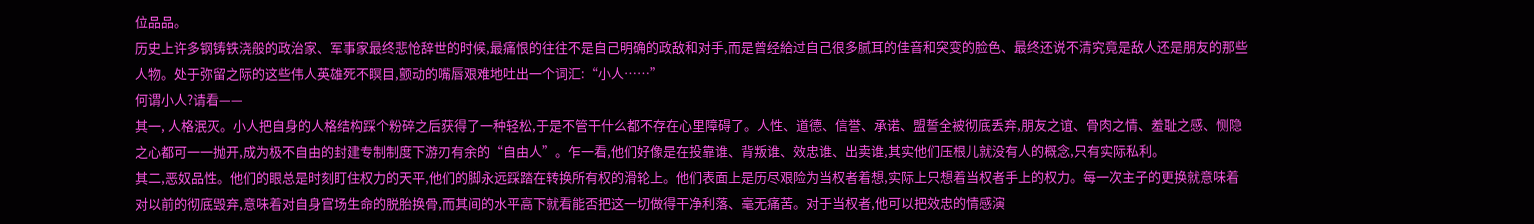位品品。
历史上许多钢铸铁浇般的政治家、军事家最终悲怆辞世的时候,最痛恨的往往不是自己明确的政敌和对手,而是曾经給过自己很多腻耳的佳音和突变的脸色、最终还说不清究竟是敌人还是朋友的那些人物。处于弥留之际的这些伟人英雄死不瞑目,颤动的嘴唇艰难地吐出一个词汇:“小人……”
何谓小人?请看——
其一, 人格泯灭。小人把自身的人格结构踩个粉碎之后获得了一种轻松,于是不管干什么都不存在心里障碍了。人性、道德、信誉、承诺、盟誓全被彻底丢弃,朋友之谊、骨肉之情、羞耻之感、恻隐之心都可一一抛开,成为极不自由的封建专制制度下游刃有余的“自由人”。乍一看,他们好像是在投靠谁、背叛谁、效忠谁、出卖谁,其实他们压根儿就没有人的概念,只有实际私利。
其二,恶奴品性。他们的眼总是时刻盯住权力的天平,他们的脚永远踩踏在转换所有权的滑轮上。他们表面上是历尽艰险为当权者着想,实际上只想着当权者手上的权力。每一次主子的更换就意味着对以前的彻底毁弃,意味着对自身官场生命的脱胎换骨,而其间的水平高下就看能否把这一切做得干净利落、毫无痛苦。对于当权者,他可以把效忠的情感演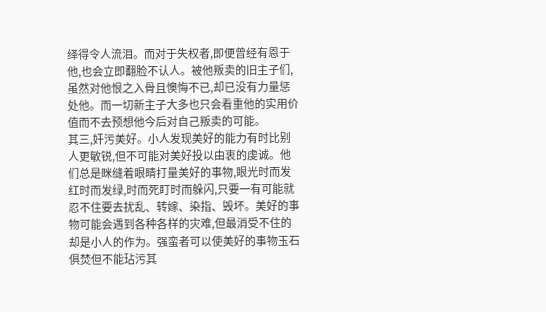绎得令人流泪。而对于失权者,即便曾经有恩于他,也会立即翻脸不认人。被他叛卖的旧主子们,虽然对他恨之入骨且懊悔不已,却已没有力量惩处他。而一切新主子大多也只会看重他的实用价值而不去预想他今后对自己叛卖的可能。
其三,奸污美好。小人发现美好的能力有时比别人更敏锐,但不可能对美好投以由衷的虔诚。他们总是眯缝着眼睛打量美好的事物,眼光时而发红时而发绿,时而死盯时而躲闪,只要一有可能就忍不住要去扰乱、转嫁、染指、毁坏。美好的事物可能会遇到各种各样的灾难,但最消受不住的却是小人的作为。强蛮者可以使美好的事物玉石俱焚但不能玷污其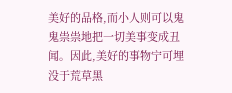美好的品格,而小人则可以鬼鬼祟祟地把一切美事变成丑闻。因此,美好的事物宁可埋没于荒草黑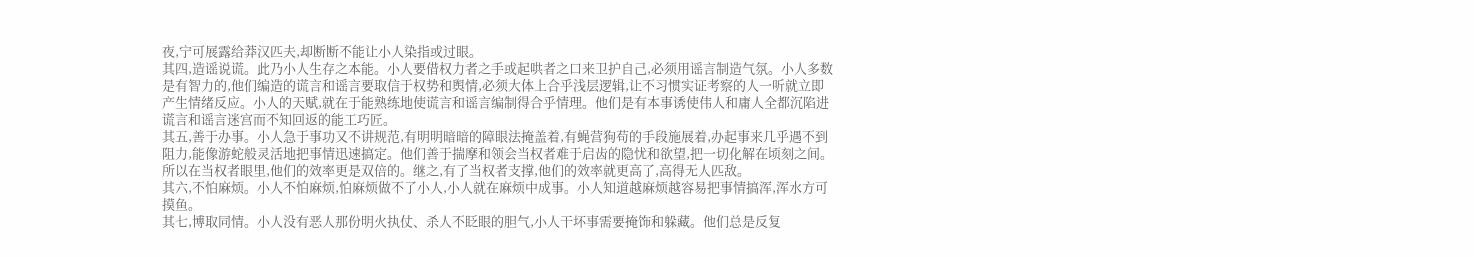夜,宁可展露给莽汉匹夫,却断断不能让小人染指或过眼。
其四,造谣说谎。此乃小人生存之本能。小人要借权力者之手或起哄者之口来卫护自己,必须用谣言制造气氛。小人多数是有智力的,他们编造的谎言和谣言要取信于权势和舆情,必须大体上合乎浅层逻辑,让不习惯实证考察的人一听就立即产生情绪反应。小人的天赋,就在于能熟练地使谎言和谣言编制得合乎情理。他们是有本事诱使伟人和庸人全都沉陷进谎言和谣言迷宫而不知回返的能工巧匠。
其五,善于办事。小人急于事功又不讲规范,有明明暗暗的障眼法掩盖着,有蝇营狗苟的手段施展着,办起事来几乎遇不到阻力,能像游蛇般灵活地把事情迅速搞定。他们善于揣摩和领会当权者难于启齿的隐忧和欲望,把一切化解在顷刻之间。所以在当权者眼里,他们的效率更是双倍的。继之,有了当权者支撑,他们的效率就更高了,高得无人匹敌。
其六,不怕麻烦。小人不怕麻烦,怕麻烦做不了小人,小人就在麻烦中成事。小人知道越麻烦越容易把事情搞浑,浑水方可摸鱼。
其七,博取同情。小人没有恶人那份明火执仗、杀人不眨眼的胆气,小人干坏事需要掩饰和躲藏。他们总是反复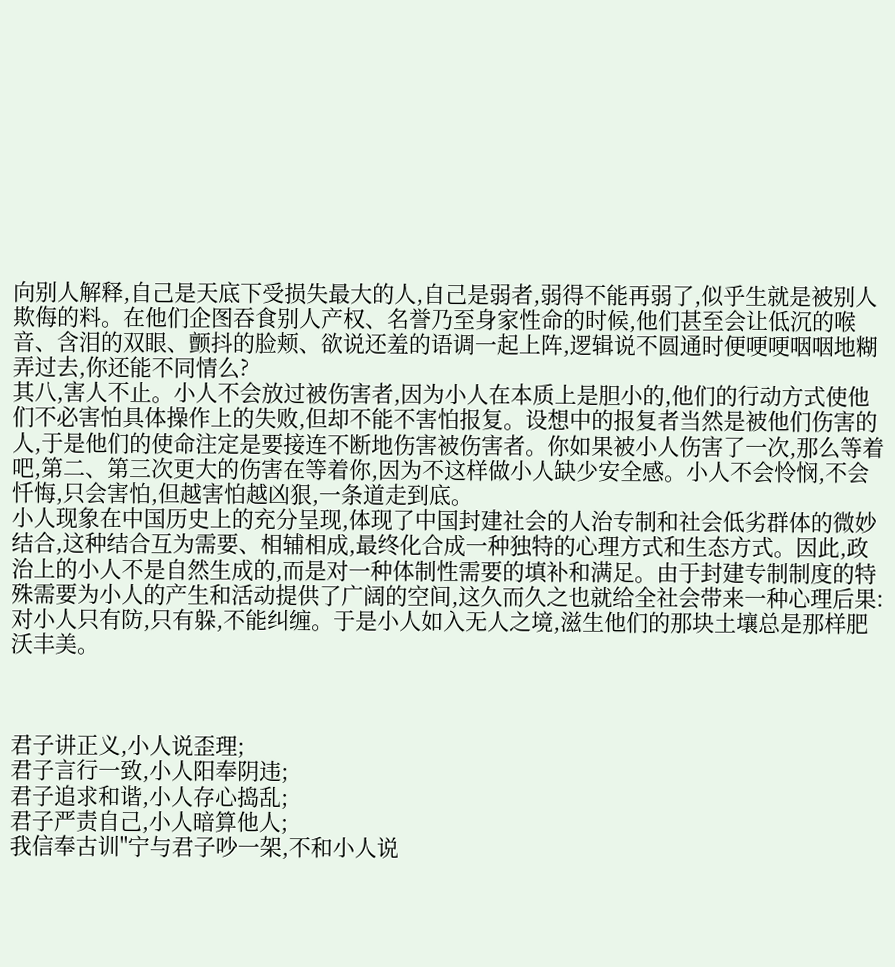向别人解释,自己是天底下受损失最大的人,自己是弱者,弱得不能再弱了,似乎生就是被别人欺侮的料。在他们企图吞食别人产权、名誉乃至身家性命的时候,他们甚至会让低沉的喉音、含泪的双眼、颤抖的脸颊、欲说还羞的语调一起上阵,逻辑说不圆通时便哽哽咽咽地糊弄过去,你还能不同情么?
其八,害人不止。小人不会放过被伤害者,因为小人在本质上是胆小的,他们的行动方式使他们不必害怕具体操作上的失败,但却不能不害怕报复。设想中的报复者当然是被他们伤害的人,于是他们的使命注定是要接连不断地伤害被伤害者。你如果被小人伤害了一次,那么等着吧,第二、第三次更大的伤害在等着你,因为不这样做小人缺少安全感。小人不会怜悯,不会忏悔,只会害怕,但越害怕越凶狠,一条道走到底。
小人现象在中国历史上的充分呈现,体现了中国封建社会的人治专制和社会低劣群体的微妙结合,这种结合互为需要、相辅相成,最终化合成一种独特的心理方式和生态方式。因此,政治上的小人不是自然生成的,而是对一种体制性需要的填补和满足。由于封建专制制度的特殊需要为小人的产生和活动提供了广阔的空间,这久而久之也就给全社会带来一种心理后果:对小人只有防,只有躲,不能纠缠。于是小人如入无人之境,滋生他们的那块土壤总是那样肥沃丰美。



君子讲正义,小人说歪理;
君子言行一致,小人阳奉阴违;
君子追求和谐,小人存心捣乱;
君子严责自己,小人暗算他人;
我信奉古训"宁与君子吵一架,不和小人说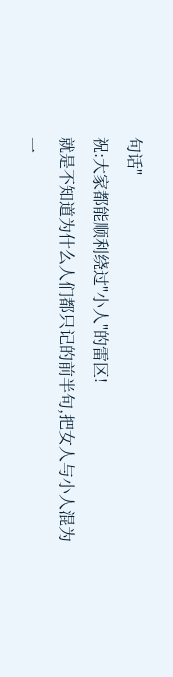句话"
祝:大家都能顺利绕过"小人"的雷区!
就是不知道为什么人们都只记的前半句,把女人与小人混为一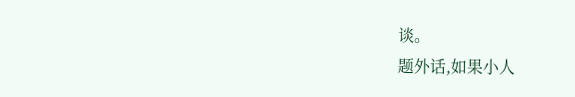谈。
题外话,如果小人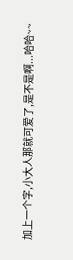加上一个字,小大人那就可爱了,是不是啊...哈哈~~